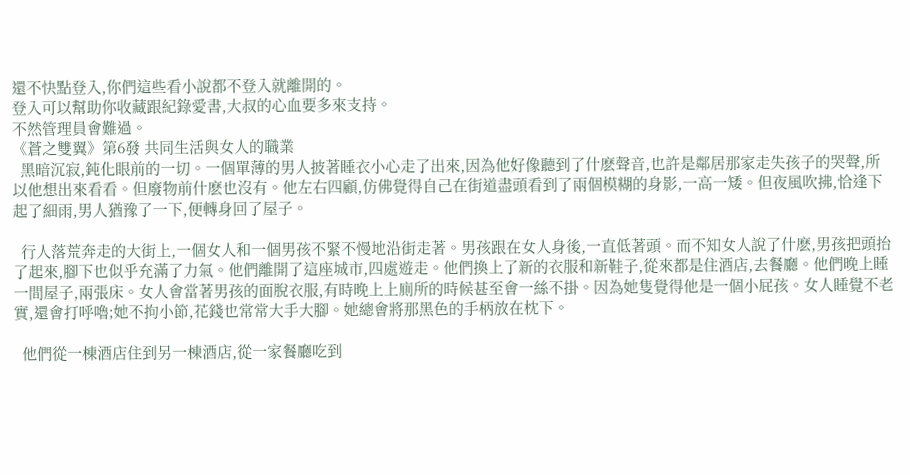還不快點登入,你們這些看小說都不登入就離開的。
登入可以幫助你收藏跟紀錄愛書,大叔的心血要多來支持。
不然管理員會難過。
《蒼之雙翼》第6發 共同生活與女人的職業
  黑暗沉寂,鈍化眼前的一切。一個單薄的男人披著睡衣小心走了出來,因為他好像聽到了什麽聲音,也許是鄰居那家走失孩子的哭聲,所以他想出來看看。但廢物前什麽也沒有。他左右四顧,仿佛覺得自己在街道盡頭看到了兩個模糊的身影,一高一矮。但夜風吹拂,恰逢下起了細雨,男人猶豫了一下,便轉身回了屋子。

  行人落荒奔走的大街上,一個女人和一個男孩不緊不慢地沿街走著。男孩跟在女人身後,一直低著頭。而不知女人說了什麽,男孩把頭抬了起來,腳下也似乎充滿了力氣。他們離開了這座城市,四處遊走。他們換上了新的衣服和新鞋子,從來都是住酒店,去餐廳。他們晚上睡一間屋子,兩張床。女人會當著男孩的面脫衣服,有時晚上上廁所的時候甚至會一絲不掛。因為她隻覺得他是一個小屁孩。女人睡覺不老實,還會打呼嚕;她不拘小節,花錢也常常大手大腳。她總會將那黑色的手柄放在枕下。

  他們從一棟酒店住到另一棟酒店,從一家餐廳吃到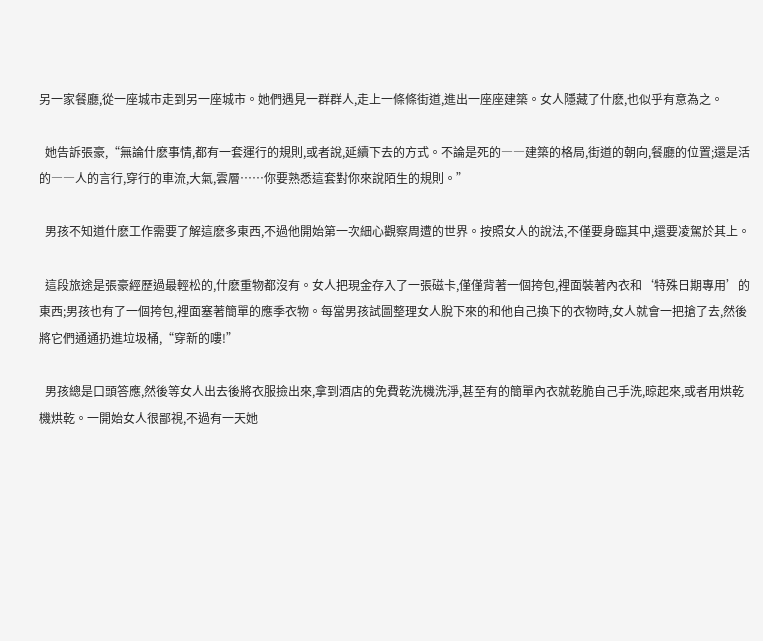另一家餐廳,從一座城市走到另一座城市。她們遇見一群群人,走上一條條街道,進出一座座建築。女人隱藏了什麽,也似乎有意為之。

  她告訴張豪,“無論什麽事情,都有一套運行的規則,或者說,延續下去的方式。不論是死的――建築的格局,街道的朝向,餐廳的位置;還是活的――人的言行,穿行的車流,大氣,雲層……你要熟悉這套對你來說陌生的規則。”

  男孩不知道什麽工作需要了解這麽多東西,不過他開始第一次細心觀察周遭的世界。按照女人的說法,不僅要身臨其中,還要凌駕於其上。

  這段旅途是張豪經歷過最輕松的,什麽重物都沒有。女人把現金存入了一張磁卡,僅僅背著一個挎包,裡面裝著內衣和‘特殊日期專用’的東西;男孩也有了一個挎包,裡面塞著簡單的應季衣物。每當男孩試圖整理女人脫下來的和他自己換下的衣物時,女人就會一把搶了去,然後將它們通通扔進垃圾桶,“穿新的嘍!”

  男孩總是口頭答應,然後等女人出去後將衣服撿出來,拿到酒店的免費乾洗機洗淨,甚至有的簡單內衣就乾脆自己手洗,晾起來,或者用烘乾機烘乾。一開始女人很鄙視,不過有一天她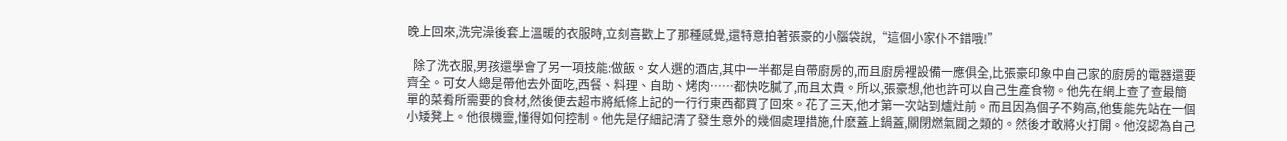晚上回來,洗完澡後套上溫暖的衣服時,立刻喜歡上了那種感覺,還特意拍著張豪的小腦袋說,“這個小家仆不錯哦!”

  除了洗衣服,男孩還學會了另一項技能:做飯。女人選的酒店,其中一半都是自帶廚房的,而且廚房裡設備一應俱全,比張豪印象中自己家的廚房的電器還要齊全。可女人總是帶他去外面吃,西餐、料理、自助、烤肉……都快吃膩了,而且太貴。所以,張豪想,他也許可以自己生產食物。他先在網上查了查最簡單的菜肴所需要的食材,然後便去超市將紙條上記的一行行東西都買了回來。花了三天,他才第一次站到爐灶前。而且因為個子不夠高,他隻能先站在一個小矮凳上。他很機靈,懂得如何控制。他先是仔細記清了發生意外的幾個處理措施,什麽蓋上鍋蓋,關閉燃氣閥之類的。然後才敢將火打開。他沒認為自己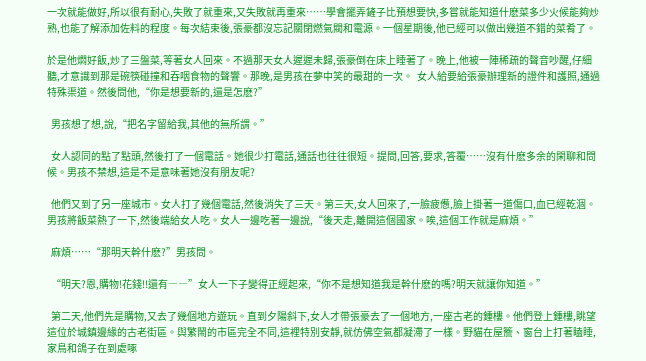一次就能做好,所以很有耐心,失敗了就重來,又失敗就再重來……學會擺弄鏟子比預想要快,多嘗就能知道什麽菜多少火候能夠炒熟,也能了解添加佐料的程度。每次結束後,張豪都沒忘記關閉燃氣閥和電源。一個星期後,他已經可以做出幾道不錯的菜肴了。

於是他燜好飯,炒了三盤菜,等著女人回來。不過那天女人遲遲未歸,張豪倒在床上睡著了。晚上,他被一陣稀疏的聲音吵醒,仔細聽,才意識到那是碗筷碰撞和吞咽食物的聲響。那晚,是男孩在夢中笑的最甜的一次。  女人給要給張豪辦理新的證件和護照,通過特殊渠道。然後問他,“你是想要新的,還是怎麽?”

  男孩想了想,說,“把名字留給我,其他的無所謂。”

  女人認同的點了點頭,然後打了一個電話。她很少打電話,通話也往往很短。提問,回答,要求,答覆……沒有什麽多余的閑聊和問候。男孩不禁想,這是不是意味著她沒有朋友呢?

  他們又到了另一座城市。女人打了幾個電話,然後消失了三天。第三天,女人回來了,一臉疲憊,臉上掛著一道傷口,血已經乾涸。男孩將飯菜熱了一下,然後端給女人吃。女人一邊吃著一邊說,“後天走,離開這個國家。唉,這個工作就是麻煩。”

  麻煩……“那明天幹什麽?”男孩問。

  “明天?恩,購物!花錢!!還有――”女人一下子變得正經起來,“你不是想知道我是幹什麽的嗎?明天就讓你知道。”

  第二天,他們先是購物,又去了幾個地方遊玩。直到夕陽斜下,女人才帶張豪去了一個地方,一座古老的鍾樓。他們登上鍾樓,眺望這位於城鎮邊緣的古老街區。與繁鬧的市區完全不同,這裡特別安靜,就仿佛空氣都凝滯了一樣。野貓在屋簷、窗台上打著瞌睡,家鳥和鴿子在到處啄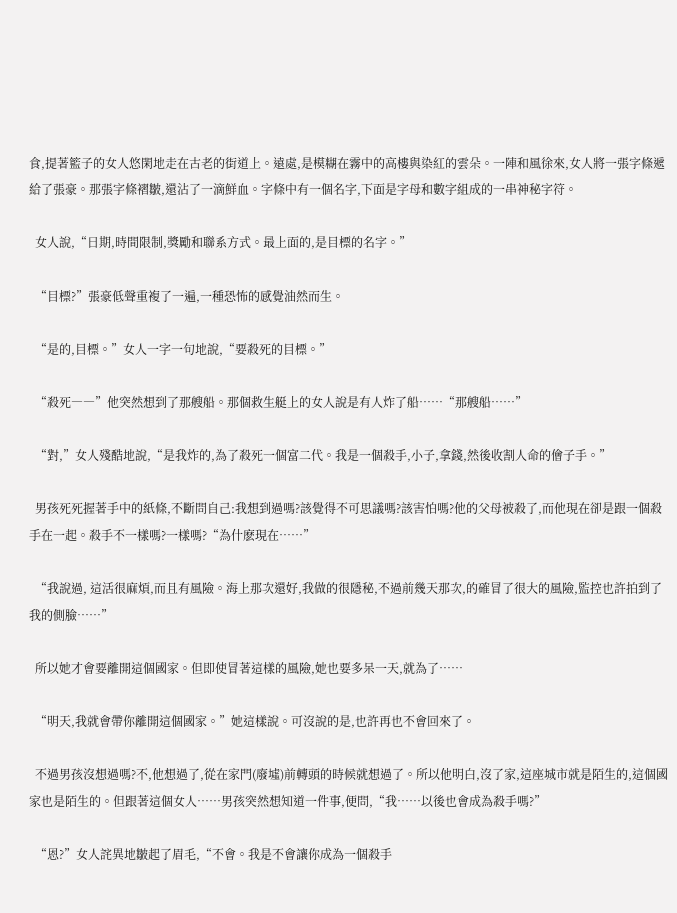食,提著籃子的女人悠閑地走在古老的街道上。遠處,是模糊在霧中的高樓與染紅的雲朵。一陣和風徐來,女人將一張字條遞給了張豪。那張字條褶皺,還沾了一滴鮮血。字條中有一個名字,下面是字母和數字組成的一串神秘字符。

  女人說,“日期,時間限制,獎勵和聯系方式。最上面的,是目標的名字。”

  “目標?”張豪低聲重複了一遍,一種恐怖的感覺油然而生。

  “是的,目標。”女人一字一句地說,“要殺死的目標。”

  “殺死――”他突然想到了那艘船。那個救生艇上的女人說是有人炸了船……“那艘船……”

  “對,”女人殘酷地說,“是我炸的,為了殺死一個富二代。我是一個殺手,小子,拿錢,然後收割人命的儈子手。”

  男孩死死握著手中的紙條,不斷問自己:我想到過嗎?該覺得不可思議嗎?該害怕嗎?他的父母被殺了,而他現在卻是跟一個殺手在一起。殺手不一樣嗎?一樣嗎?“為什麽現在……”

  “我說過, 這活很麻煩,而且有風險。海上那次還好,我做的很隱秘,不過前幾天那次,的確冒了很大的風險,監控也許拍到了我的側臉……”

  所以她才會要離開這個國家。但即使冒著這樣的風險,她也要多呆一天,就為了……

  “明天,我就會帶你離開這個國家。”她這樣說。可沒說的是,也許再也不會回來了。

  不過男孩沒想過嗎?不,他想過了,從在家門(廢墟)前轉頭的時候就想過了。所以他明白,沒了家,這座城市就是陌生的,這個國家也是陌生的。但跟著這個女人……男孩突然想知道一件事,便問,“我……以後也會成為殺手嗎?”

  “恩?”女人詫異地皺起了眉毛,“不會。我是不會讓你成為一個殺手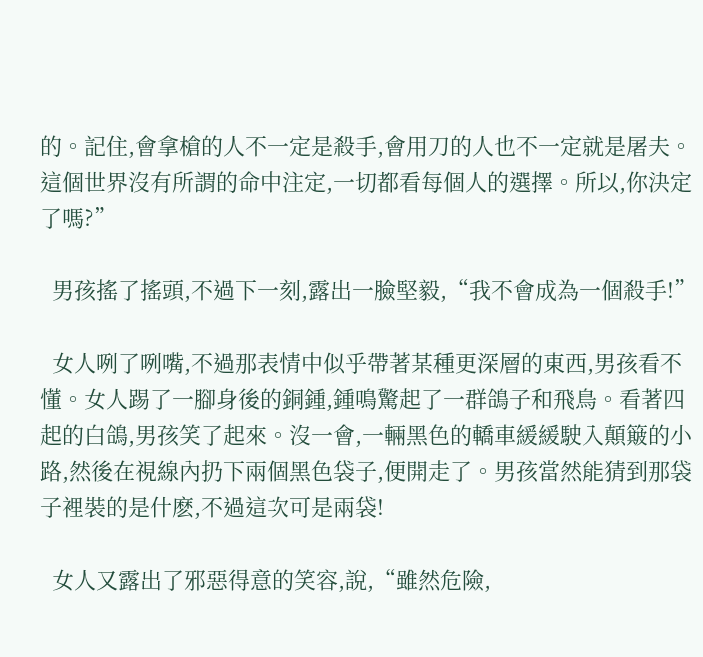的。記住,會拿槍的人不一定是殺手,會用刀的人也不一定就是屠夫。這個世界沒有所謂的命中注定,一切都看每個人的選擇。所以,你決定了嗎?”

  男孩搖了搖頭,不過下一刻,露出一臉堅毅,“我不會成為一個殺手!”

  女人咧了咧嘴,不過那表情中似乎帶著某種更深層的東西,男孩看不懂。女人踢了一腳身後的銅鍾,鍾鳴驚起了一群鴿子和飛鳥。看著四起的白鴿,男孩笑了起來。沒一會,一輛黑色的轎車緩緩駛入顛簸的小路,然後在視線內扔下兩個黑色袋子,便開走了。男孩當然能猜到那袋子裡裝的是什麽,不過這次可是兩袋!

  女人又露出了邪惡得意的笑容,說,“雖然危險,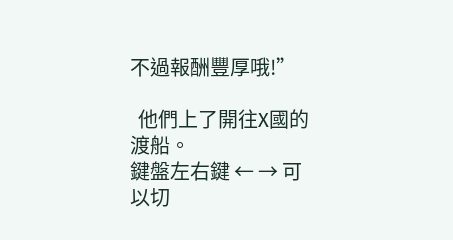不過報酬豐厚哦!”

  他們上了開往X國的渡船。
鍵盤左右鍵 ← → 可以切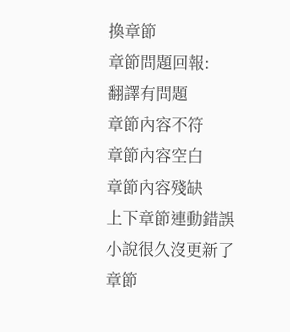換章節
章節問題回報:
翻譯有問題
章節內容不符
章節內容空白
章節內容殘缺
上下章節連動錯誤
小說很久沒更新了
章節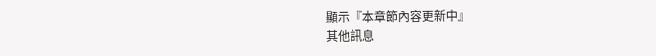顯示『本章節內容更新中』
其他訊息